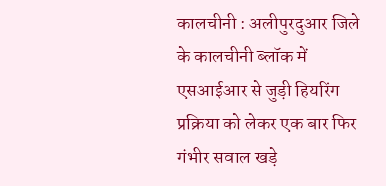कालचीनी : अलीपुरदुआर जिले के कालचीनी ब्लॉक में एसआईआर से जुड़ी हियरिंग प्रक्रिया को लेकर एक बार फिर गंभीर सवाल खड़े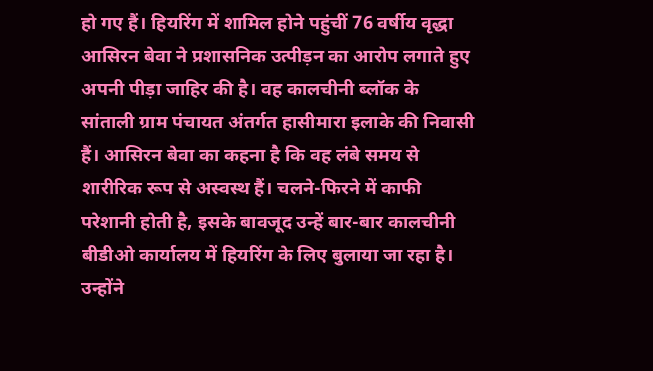हो गए हैं। हियरिंग में शामिल होने पहुंचीं 76 वर्षीय वृद्धा आसिरन बेवा ने प्रशासनिक उत्पीड़न का आरोप लगाते हुए अपनी पीड़ा जाहिर की है। वह कालचीनी ब्लॉक के सांताली ग्राम पंचायत अंतर्गत हासीमारा इलाके की निवासी हैं। आसिरन बेवा का कहना है कि वह लंबे समय से शारीरिक रूप से अस्वस्थ हैं। चलने-फिरने में काफी परेशानी होती है, इसके बावजूद उन्हें बार-बार कालचीनी बीडीओ कार्यालय में हियरिंग के लिए बुलाया जा रहा है। उन्होंने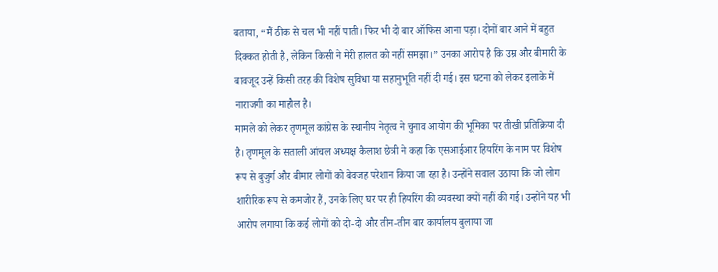बताया, “मैं ठीक से चल भी नहीं पाती। फिर भी दो बार ऑफिस आना पड़ा। दोनों बार आने में बहुत दिक्कत होती है, लेकिन किसी ने मेरी हालत को नहीं समझा।” उनका आरोप है कि उम्र और बीमारी के बावजूद उन्हें किसी तरह की विशेष सुविधा या सहानुभूति नहीं दी गई। इस घटना को लेकर इलाके में नाराजगी का माहौल है।
मामले को लेकर तृणमूल कांग्रेस के स्थानीय नेतृत्व ने चुनाव आयोग की भूमिका पर तीखी प्रतिक्रिया दी है। तृणमूल के सताली आंचल अध्यक्ष कैलाश छेत्री ने कहा कि एसआईआर हियरिंग के नाम पर विशेष रूप से बुजुर्ग और बीमार लोगों को बेवजह परेशान किया जा रहा है। उन्होंने सवाल उठाया कि जो लोग शारीरिक रूप से कमजोर हैं, उनके लिए घर पर ही हियरिंग की व्यवस्था क्यों नहीं की गई। उन्होंने यह भी आरोप लगाया कि कई लोगों को दो-दो और तीन-तीन बार कार्यालय बुलाया जा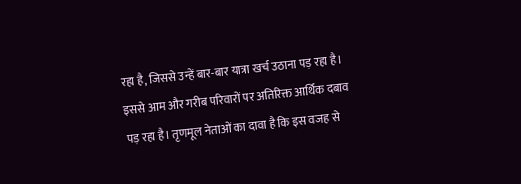रहा है, जिससे उन्हें बार-बार यात्रा खर्च उठाना पड़ रहा है। इससे आम और गरीब परिवारों पर अतिरिक्त आर्थिक दबाव पड़ रहा है। तृणमूल नेताओं का दावा है कि इस वजह से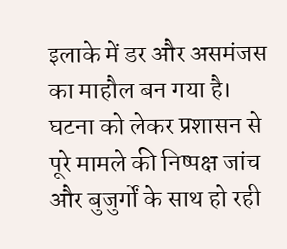इलाके में डर और असमंजस का माहौल बन गया है। घटना को लेकर प्रशासन से पूरे मामले की निष्पक्ष जांच और बुजुर्गों के साथ हो रही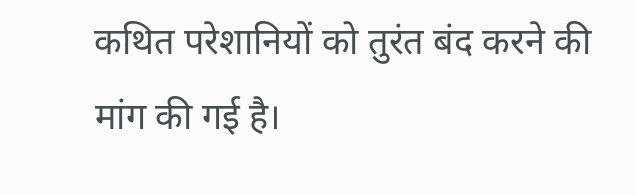कथित परेशानियों को तुरंत बंद करने की मांग की गई है।